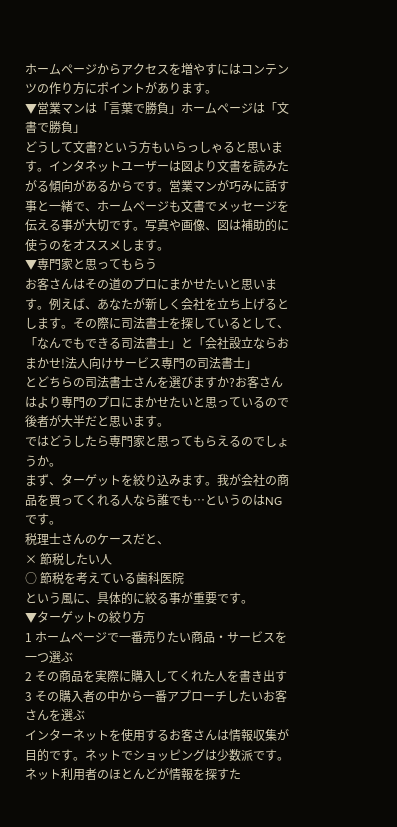ホームページからアクセスを増やすにはコンテンツの作り方にポイントがあります。
▼営業マンは「言葉で勝負」ホームページは「文書で勝負」
どうして文書?という方もいらっしゃると思います。インタネットユーザーは図より文書を読みたがる傾向があるからです。営業マンが巧みに話す事と一緒で、ホームページも文書でメッセージを伝える事が大切です。写真や画像、図は補助的に使うのをオススメします。
▼専門家と思ってもらう
お客さんはその道のプロにまかせたいと思います。例えば、あなたが新しく会社を立ち上げるとします。その際に司法書士を探しているとして、
「なんでもできる司法書士」と「会社設立ならおまかせ!法人向けサービス専門の司法書士」
とどちらの司法書士さんを選びますか?お客さんはより専門のプロにまかせたいと思っているので後者が大半だと思います。
ではどうしたら専門家と思ってもらえるのでしょうか。
まず、ターゲットを絞り込みます。我が会社の商品を買ってくれる人なら誰でも…というのはNGです。
税理士さんのケースだと、
× 節税したい人
○ 節税を考えている歯科医院
という風に、具体的に絞る事が重要です。
▼ターゲットの絞り方
1 ホームページで一番売りたい商品・サービスを一つ選ぶ
2 その商品を実際に購入してくれた人を書き出す
3 その購入者の中から一番アプローチしたいお客さんを選ぶ
インターネットを使用するお客さんは情報収集が目的です。ネットでショッピングは少数派です。ネット利用者のほとんどが情報を探すた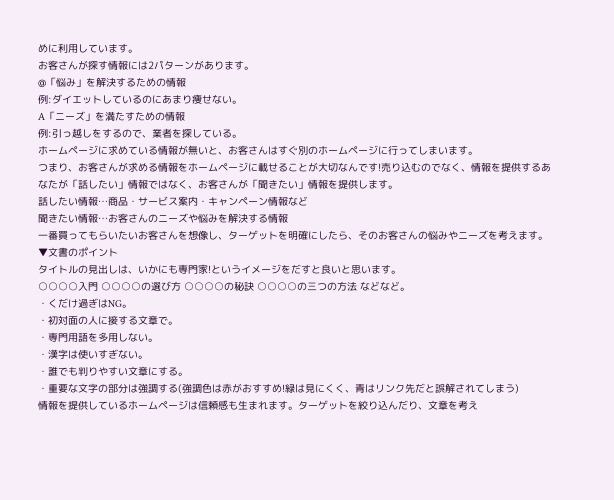めに利用しています。
お客さんが探す情報には2パターンがあります。
@「悩み」を解決するための情報
例:ダイエットしているのにあまり痩せない。
A「ニーズ」を満たすための情報
例:引っ越しをするので、業者を探している。
ホームページに求めている情報が無いと、お客さんはすぐ別のホームページに行ってしまいます。
つまり、お客さんが求める情報をホームページに載せることが大切なんです!売り込むのでなく、情報を提供するあなたが「話したい」情報ではなく、お客さんが「聞きたい」情報を提供します。
話したい情報…商品・サービス案内・キャンペーン情報など
聞きたい情報…お客さんのニーズや悩みを解決する情報
一番買ってもらいたいお客さんを想像し、ターゲットを明確にしたら、そのお客さんの悩みやニーズを考えます。
▼文書のポイント
タイトルの見出しは、いかにも専門家!というイメージをだすと良いと思います。
○○○○入門 ○○○○の選び方 ○○○○の秘訣 ○○○○の三つの方法 などなど。
・くだけ過ぎはNG。
・初対面の人に接する文章で。
・専門用語を多用しない。
・漢字は使いすぎない。
・誰でも判りやすい文章にする。
・重要な文字の部分は強調する(強調色は赤がおすすめ!緑は見にくく、青はリンク先だと誤解されてしまう)
情報を提供しているホームページは信頼感も生まれます。ターゲットを絞り込んだり、文章を考え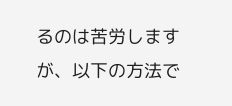るのは苦労しますが、以下の方法で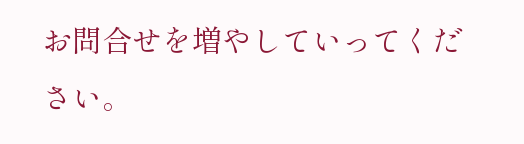お問合せを増やしていってください。